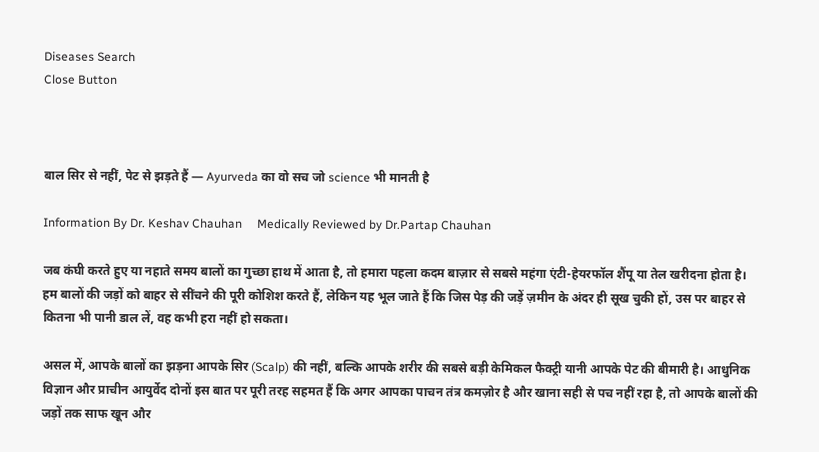Diseases Search
Close Button



बाल सिर से नहीं, पेट से झड़ते हैं — Ayurveda का वो सच जो science भी मानती है

Information By Dr. Keshav Chauhan     Medically Reviewed by Dr.Partap Chauhan

जब कंघी करते हुए या नहाते समय बालों का गुच्छा हाथ में आता है, तो हमारा पहला कदम बाज़ार से सबसे महंगा एंटी-हेयरफॉल शैंपू या तेल खरीदना होता है। हम बालों की जड़ों को बाहर से सींचने की पूरी कोशिश करते हैं, लेकिन यह भूल जाते हैं कि जिस पेड़ की जड़ें ज़मीन के अंदर ही सूख चुकी हों, उस पर बाहर से कितना भी पानी डाल लें, वह कभी हरा नहीं हो सकता।

असल में, आपके बालों का झड़ना आपके सिर (Scalp) की नहीं, बल्कि आपके शरीर की सबसे बड़ी केमिकल फैक्ट्री यानी आपके पेट की बीमारी है। आधुनिक विज्ञान और प्राचीन आयुर्वेद दोनों इस बात पर पूरी तरह सहमत हैं कि अगर आपका पाचन तंत्र कमज़ोर है और खाना सही से पच नहीं रहा है, तो आपके बालों की जड़ों तक साफ खून और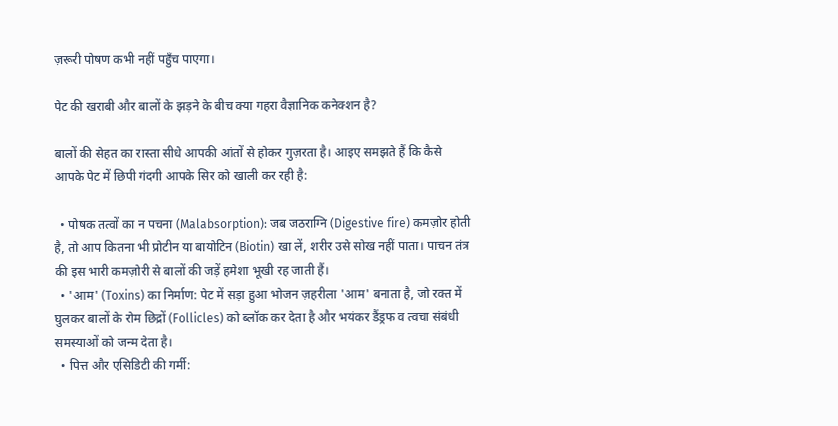ज़रूरी पोषण कभी नहीं पहुँच पाएगा।

पेट की खराबी और बालों के झड़ने के बीच क्या गहरा वैज्ञानिक कनेक्शन है?

बालों की सेहत का रास्ता सीधे आपकी आंतों से होकर गुज़रता है। आइए समझते हैं कि कैसे आपके पेट में छिपी गंदगी आपके सिर को खाली कर रही है:

  • पोषक तत्वों का न पचना (Malabsorption): जब जठराग्नि (Digestive fire) कमज़ोर होती है, तो आप कितना भी प्रोटीन या बायोटिन (Biotin) खा लें, शरीर उसे सोख नहीं पाता। पाचन तंत्र की इस भारी कमज़ोरी से बालों की जड़ें हमेशा भूखी रह जाती हैं।
  • 'आम' (Toxins) का निर्माण: पेट में सड़ा हुआ भोजन ज़हरीला 'आम' बनाता है, जो रक्त में घुलकर बालों के रोम छिद्रों (Follicles) को ब्लॉक कर देता है और भयंकर डैंड्रफ व त्वचा संबंधी समस्याओं को जन्म देता है।
  • पित्त और एसिडिटी की गर्मी: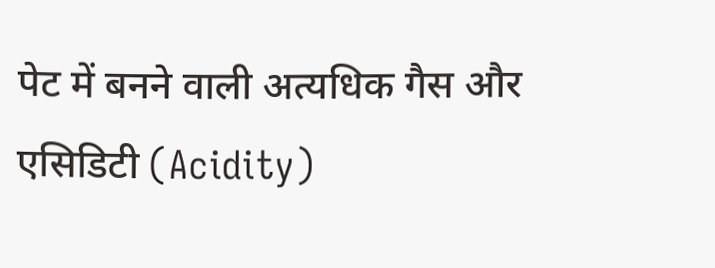पेट में बनने वाली अत्यधिक गैस और एसिडिटी (Acidity)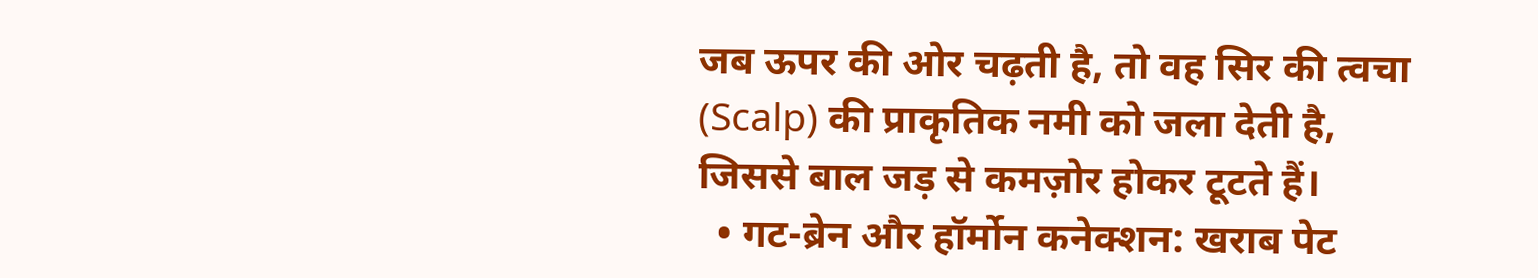जब ऊपर की ओर चढ़ती है, तो वह सिर की त्वचा (Scalp) की प्राकृतिक नमी को जला देती है, जिससे बाल जड़ से कमज़ोर होकर टूटते हैं।
  • गट-ब्रेन और हॉर्मोन कनेक्शन: खराब पेट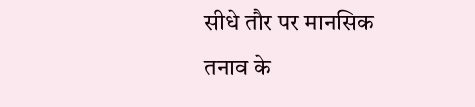सीधे तौर पर मानसिक तनाव के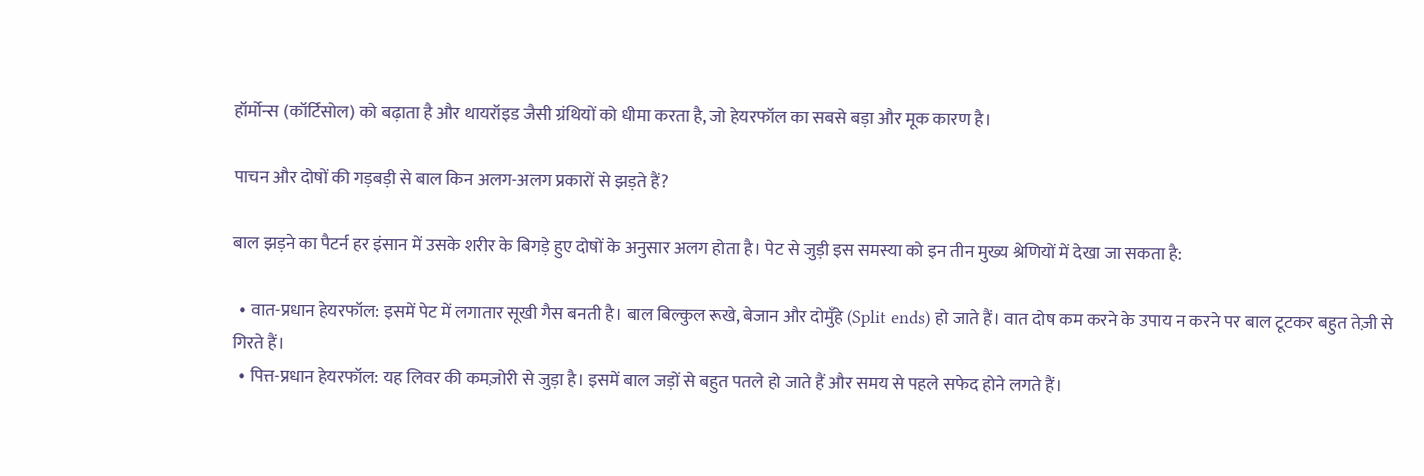हॉर्मोन्स (कॉर्टिसोल) को बढ़ाता है और थायरॉइड जैसी ग्रंथियों को धीमा करता है, जो हेयरफॉल का सबसे बड़ा और मूक कारण है।

पाचन और दोषों की गड़बड़ी से बाल किन अलग-अलग प्रकारों से झड़ते हैं?

बाल झड़ने का पैटर्न हर इंसान में उसके शरीर के बिगड़े हुए दोषों के अनुसार अलग होता है। पेट से जुड़ी इस समस्या को इन तीन मुख्य श्रेणियों में देखा जा सकता है:

  • वात-प्रधान हेयरफॉल: इसमें पेट में लगातार सूखी गैस बनती है। बाल बिल्कुल रूखे, बेजान और दोमुँहे (Split ends) हो जाते हैं। वात दोष कम करने के उपाय न करने पर बाल टूटकर बहुत तेज़ी से गिरते हैं।
  • पित्त-प्रधान हेयरफॉल: यह लिवर की कमज़ोरी से जुड़ा है। इसमें बाल जड़ों से बहुत पतले हो जाते हैं और समय से पहले सफेद होने लगते हैं।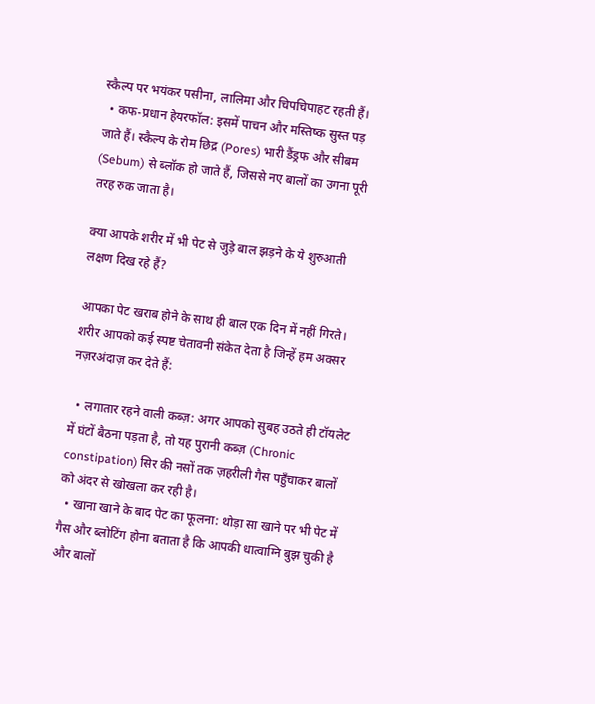स्कैल्प पर भयंकर पसीना, लालिमा और चिपचिपाहट रहती हैं।
  • कफ-प्रधान हेयरफॉल: इसमें पाचन और मस्तिष्क सुस्त पड़ जाते हैं। स्कैल्प के रोम छिद्र (Pores) भारी डैंड्रफ और सीबम (Sebum) से ब्लॉक हो जाते हैं, जिससे नए बालों का उगना पूरी तरह रुक जाता है।

क्या आपके शरीर में भी पेट से जुड़े बाल झड़ने के ये शुरुआती लक्षण दिख रहे हैं?

आपका पेट खराब होने के साथ ही बाल एक दिन में नहीं गिरते। शरीर आपको कई स्पष्ट चेतावनी संकेत देता है जिन्हें हम अक्सर नज़रअंदाज़ कर देते हैं:

  • लगातार रहने वाली कब्ज़: अगर आपको सुबह उठते ही टॉयलेट में घंटों बैठना पड़ता है, तो यह पुरानी कब्ज़ (Chronic constipation) सिर की नसों तक ज़हरीली गैस पहुँचाकर बालों को अंदर से खोखला कर रही है।
  • खाना खाने के बाद पेट का फूलना: थोड़ा सा खाने पर भी पेट में गैस और ब्लोटिंग होना बताता है कि आपकी धात्वाग्नि बुझ चुकी है और बालों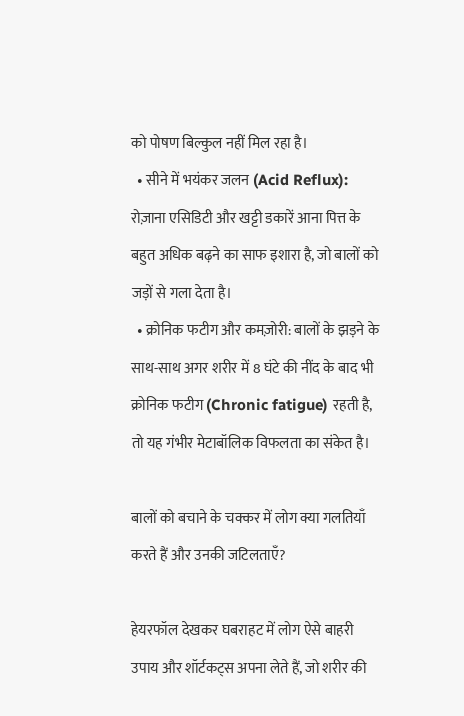को पोषण बिल्कुल नहीं मिल रहा है।
  • सीने में भयंकर जलन (Acid Reflux): रोज़ाना एसिडिटी और खट्टी डकारें आना पित्त के बहुत अधिक बढ़ने का साफ इशारा है, जो बालों को जड़ों से गला देता है।
  • क्रोनिक फटीग और कमज़ोरी: बालों के झड़ने के साथ-साथ अगर शरीर में 8 घंटे की नींद के बाद भी क्रोनिक फटीग (Chronic fatigue) रहती है, तो यह गंभीर मेटाबॉलिक विफलता का संकेत है।

बालों को बचाने के चक्कर में लोग क्या गलतियाँ करते हैं और उनकी जटिलताएँ?

हेयरफॉल देखकर घबराहट में लोग ऐसे बाहरी उपाय और शॉर्टकट्स अपना लेते हैं, जो शरीर की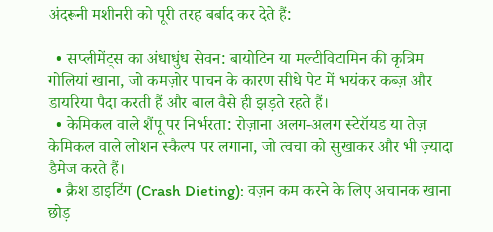अंदरूनी मशीनरी को पूरी तरह बर्बाद कर देते हैं:

  • सप्लीमेंट्स का अंधाधुंध सेवन: बायोटिन या मल्टीविटामिन की कृत्रिम गोलियां खाना, जो कमज़ोर पाचन के कारण सीधे पेट में भयंकर कब्ज़ और डायरिया पैदा करती हैं और बाल वैसे ही झड़ते रहते हैं।
  • केमिकल वाले शैंपू पर निर्भरता: रोज़ाना अलग-अलग स्टेरॉयड या तेज़ केमिकल वाले लोशन स्कैल्प पर लगाना, जो त्वचा को सुखाकर और भी ज़्यादा डैमेज करते हैं।
  • क्रैश डाइटिंग (Crash Dieting): वज़न कम करने के लिए अचानक खाना छोड़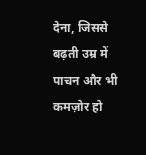देना, जिससे बढ़ती उम्र में पाचन और भी कमज़ोर हो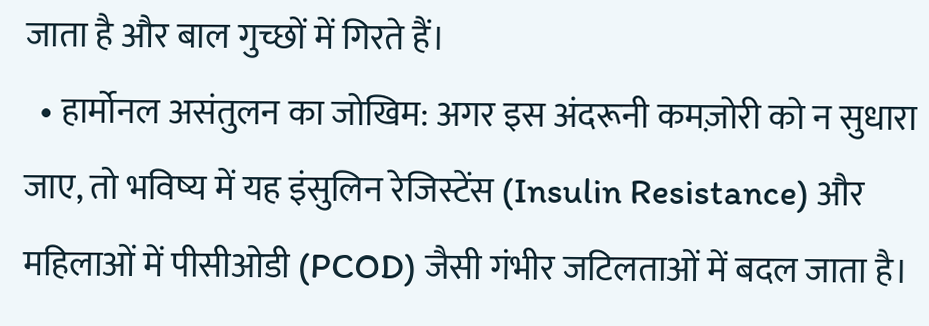जाता है और बाल गुच्छों में गिरते हैं।
  • हार्मोनल असंतुलन का जोखिम: अगर इस अंदरूनी कमज़ोरी को न सुधारा जाए, तो भविष्य में यह इंसुलिन रेजिस्टेंस (Insulin Resistance) और महिलाओं में पीसीओडी (PCOD) जैसी गंभीर जटिलताओं में बदल जाता है।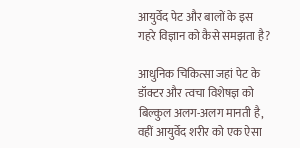आयुर्वेद पेट और बालों के इस गहरे विज्ञान को कैसे समझता है?

आधुनिक चिकित्सा जहां पेट के डॉक्टर और त्वचा विशेषज्ञ को बिल्कुल अलग-अलग मानती है, वहीं आयुर्वेद शरीर को एक ऐसा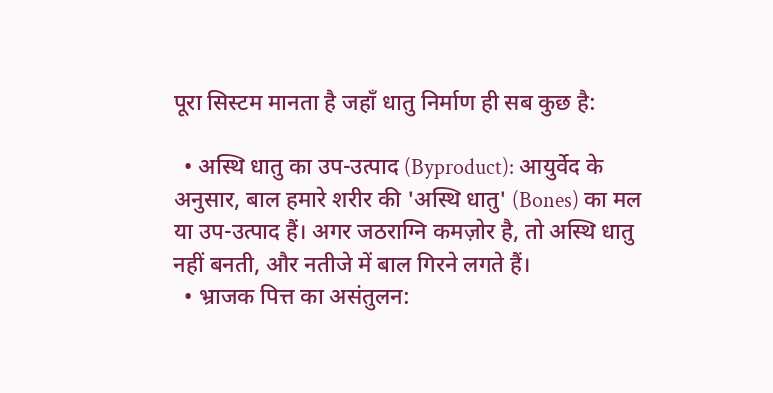पूरा सिस्टम मानता है जहाँ धातु निर्माण ही सब कुछ है:

  • अस्थि धातु का उप-उत्पाद (Byproduct): आयुर्वेद के अनुसार, बाल हमारे शरीर की 'अस्थि धातु' (Bones) का मल या उप-उत्पाद हैं। अगर जठराग्नि कमज़ोर है, तो अस्थि धातु नहीं बनती, और नतीजे में बाल गिरने लगते हैं।
  • भ्राजक पित्त का असंतुलन: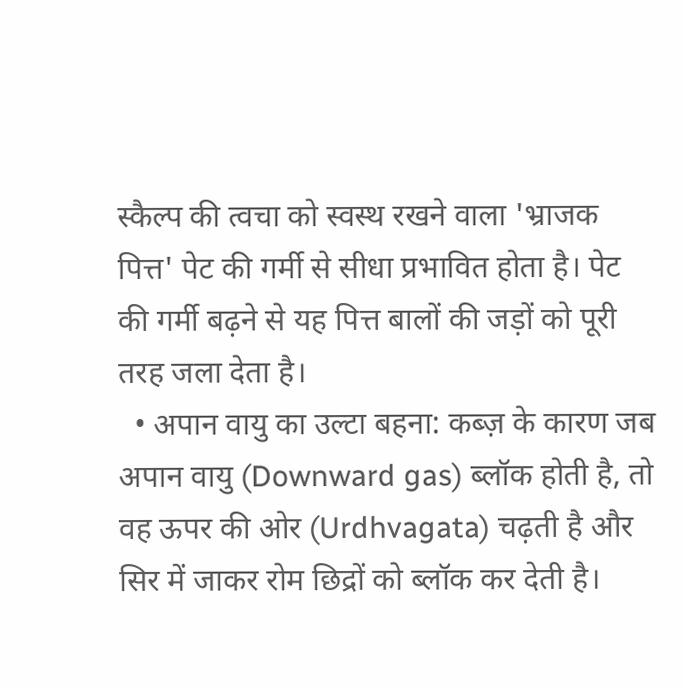स्कैल्प की त्वचा को स्वस्थ रखने वाला 'भ्राजक पित्त' पेट की गर्मी से सीधा प्रभावित होता है। पेट की गर्मी बढ़ने से यह पित्त बालों की जड़ों को पूरी तरह जला देता है।
  • अपान वायु का उल्टा बहना: कब्ज़ के कारण जब अपान वायु (Downward gas) ब्लॉक होती है, तो वह ऊपर की ओर (Urdhvagata) चढ़ती है और सिर में जाकर रोम छिद्रों को ब्लॉक कर देती है।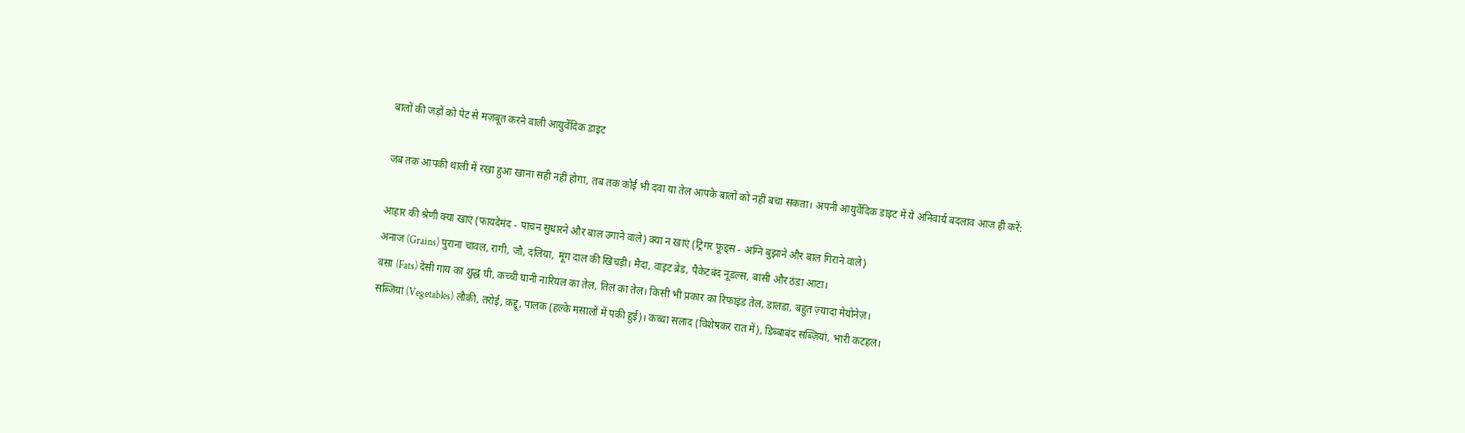बालों की जड़ों को पेट से मज़बूत करने वाली आयुर्वेदिक डाइट

जब तक आपकी थाली में रखा हुआ खाना सही नहीं होगा, तब तक कोई भी दवा या तेल आपके बालों को नहीं बचा सकता। अपनी आयुर्वेदिक डाइट में ये अनिवार्य बदलाव आज ही करें:

आहार की श्रेणी क्या खाएं (फायदेमंद - पाचन सुधारने और बाल उगाने वाले) क्या न खाएं (ट्रिगर फूड्स - अग्नि बुझाने और बाल गिराने वाले)
अनाज (Grains) पुराना चावल, रागी, जौ, दलिया, मूंग दाल की खिचड़ी। मैदा, वाइट ब्रेड, पैकेटबंद नूडल्स, बासी और ठंडा आटा।
वसा (Fats) देसी गाय का शुद्ध घी, कच्ची घानी नारियल का तेल, तिल का तेल। किसी भी प्रकार का रिफाइंड तेल, डालडा, बहुत ज़्यादा मेयोनेज़।
सब्ज़ियां (Vegetables) लौकी, तरोई, कद्दू, पालक (हल्के मसालों में पकी हुई)। कच्चा सलाद (विशेषकर रात में), डिब्बाबंद सब्ज़ियां, भारी कटहल।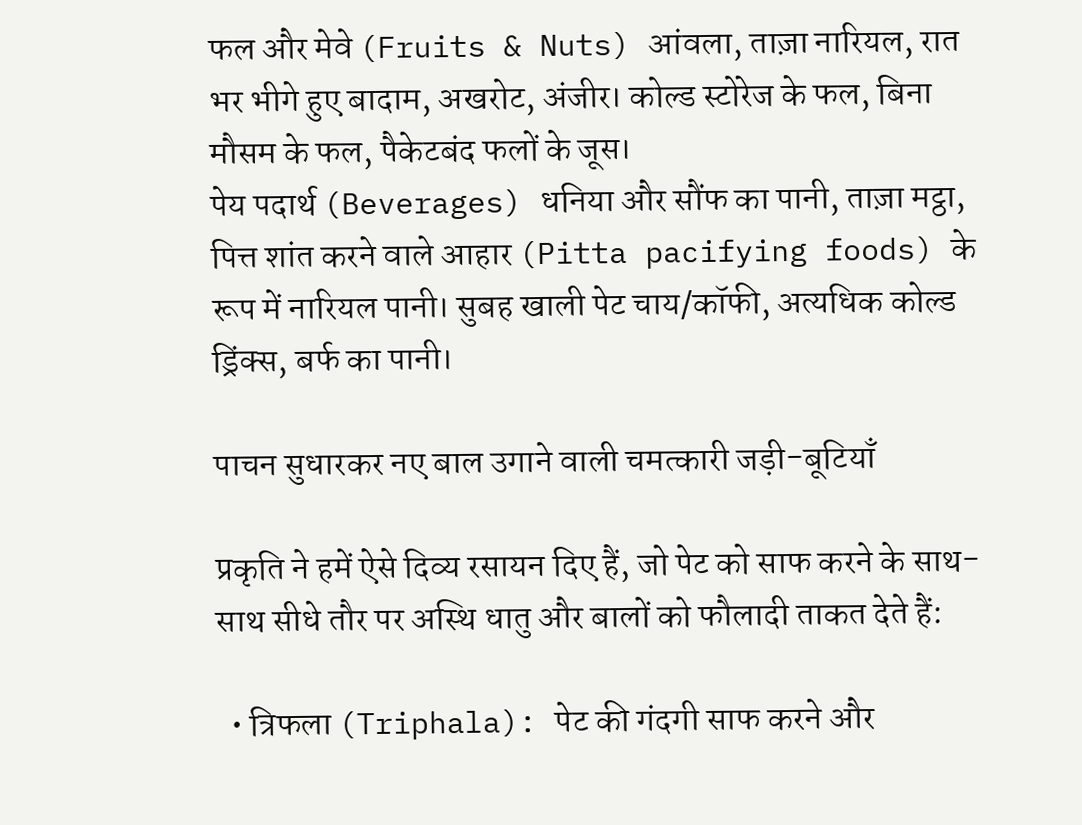फल और मेवे (Fruits & Nuts) आंवला, ताज़ा नारियल, रात भर भीगे हुए बादाम, अखरोट, अंजीर। कोल्ड स्टोरेज के फल, बिना मौसम के फल, पैकेटबंद फलों के जूस।
पेय पदार्थ (Beverages) धनिया और सौंफ का पानी, ताज़ा मट्ठा, पित्त शांत करने वाले आहार (Pitta pacifying foods) के रूप में नारियल पानी। सुबह खाली पेट चाय/कॉफी, अत्यधिक कोल्ड ड्रिंक्स, बर्फ का पानी।

पाचन सुधारकर नए बाल उगाने वाली चमत्कारी जड़ी-बूटियाँ

प्रकृति ने हमें ऐसे दिव्य रसायन दिए हैं, जो पेट को साफ करने के साथ-साथ सीधे तौर पर अस्थि धातु और बालों को फौलादी ताकत देते हैं:

  • त्रिफला (Triphala): पेट की गंदगी साफ करने और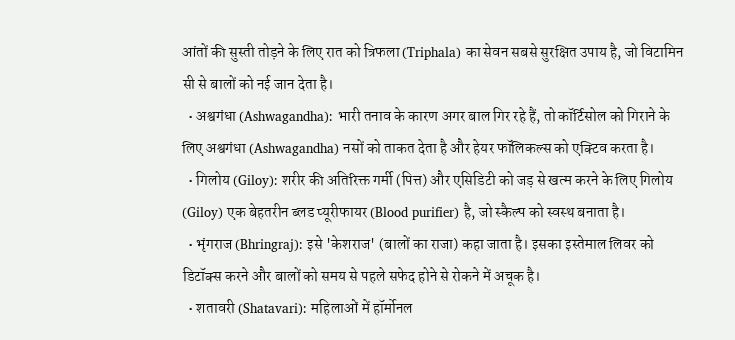आंतों की सुस्ती तोड़ने के लिए रात को त्रिफला (Triphala) का सेवन सबसे सुरक्षित उपाय है, जो विटामिन सी से बालों को नई जान देता है।
  • अश्वगंधा (Ashwagandha): भारी तनाव के कारण अगर बाल गिर रहे हैं, तो कॉर्टिसोल को गिराने के लिए अश्वगंधा (Ashwagandha) नसों को ताकत देता है और हेयर फॉलिकल्स को एक्टिव करता है।
  • गिलोय (Giloy): शरीर की अतिरिक्त गर्मी (पित्त) और एसिडिटी को जड़ से खत्म करने के लिए गिलोय (Giloy) एक बेहतरीन ब्लड प्यूरीफायर (Blood purifier) है, जो स्कैल्प को स्वस्थ बनाता है।
  • भृंगराज (Bhringraj): इसे 'केशराज' (बालों का राजा) कहा जाता है। इसका इस्तेमाल लिवर को डिटॉक्स करने और बालों को समय से पहले सफेद होने से रोकने में अचूक है।
  • शतावरी (Shatavari): महिलाओं में हॉर्मोनल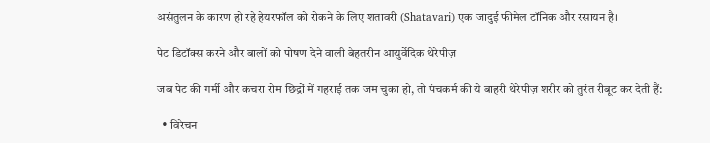असंतुलन के कारण हो रहे हेयरफॉल को रोकने के लिए शतावरी (Shatavari) एक जादुई फीमेल टॉनिक और रसायन है।

पेट डिटॉक्स करने और बालों को पोषण देने वाली बेहतरीन आयुर्वेदिक थेरेपीज़

जब पेट की गर्मी और कचरा रोम छिद्रों में गहराई तक जम चुका हो, तो पंचकर्म की ये बाहरी थेरेपीज़ शरीर को तुरंत रीबूट कर देती हैं:

  • विरेचन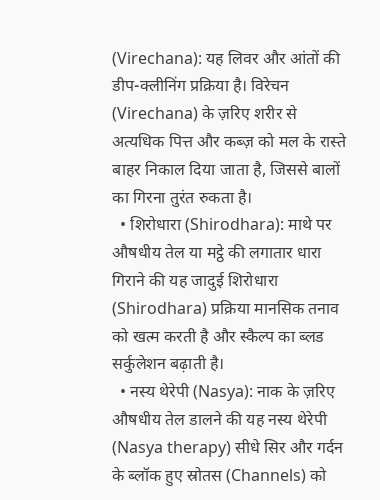(Virechana): यह लिवर और आंतों की डीप-क्लीनिंग प्रक्रिया है। विरेचन (Virechana) के ज़रिए शरीर से अत्यधिक पित्त और कब्ज़ को मल के रास्ते बाहर निकाल दिया जाता है, जिससे बालों का गिरना तुरंत रुकता है।
  • शिरोधारा (Shirodhara): माथे पर औषधीय तेल या मट्ठे की लगातार धारा गिराने की यह जादुई शिरोधारा (Shirodhara) प्रक्रिया मानसिक तनाव को खत्म करती है और स्कैल्प का ब्लड सर्कुलेशन बढ़ाती है।
  • नस्य थेरेपी (Nasya): नाक के ज़रिए औषधीय तेल डालने की यह नस्य थेरेपी (Nasya therapy) सीधे सिर और गर्दन के ब्लॉक हुए स्रोतस (Channels) को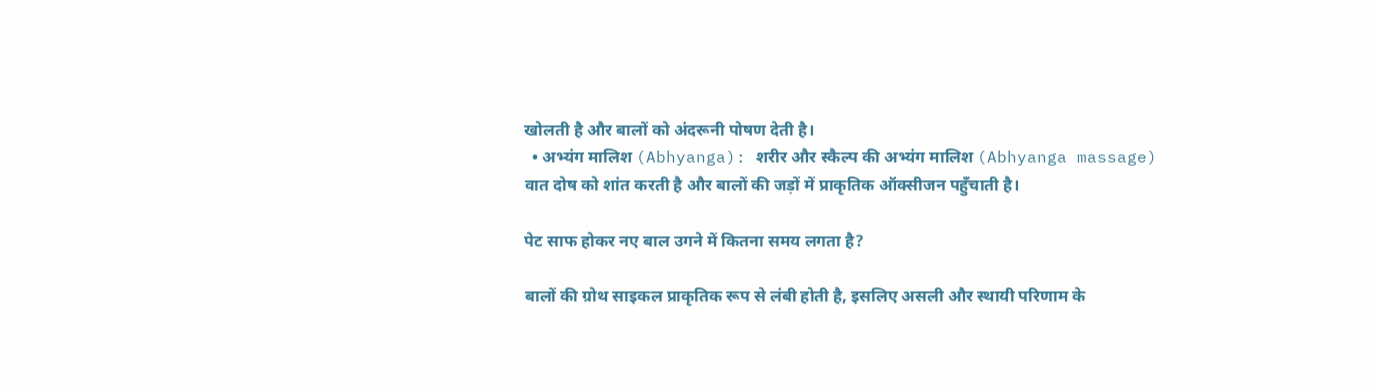खोलती है और बालों को अंदरूनी पोषण देती है।
  • अभ्यंग मालिश (Abhyanga): शरीर और स्कैल्प की अभ्यंग मालिश (Abhyanga massage) वात दोष को शांत करती है और बालों की जड़ों में प्राकृतिक ऑक्सीजन पहुँचाती है।

पेट साफ होकर नए बाल उगने में कितना समय लगता है?

बालों की ग्रोथ साइकल प्राकृतिक रूप से लंबी होती है, इसलिए असली और स्थायी परिणाम के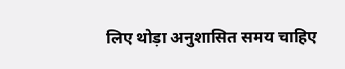लिए थोड़ा अनुशासित समय चाहिए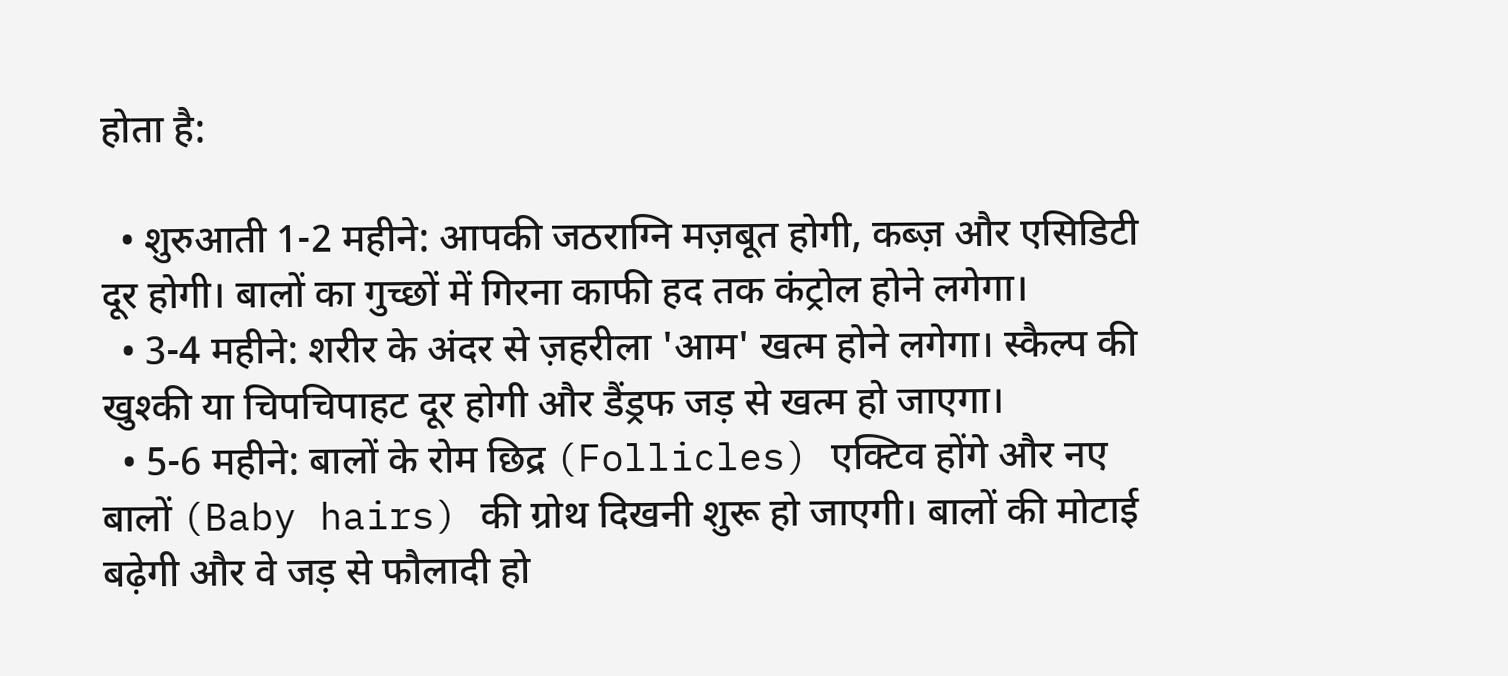होता है:

  • शुरुआती 1-2 महीने: आपकी जठराग्नि मज़बूत होगी, कब्ज़ और एसिडिटी दूर होगी। बालों का गुच्छों में गिरना काफी हद तक कंट्रोल होने लगेगा।
  • 3-4 महीने: शरीर के अंदर से ज़हरीला 'आम' खत्म होने लगेगा। स्कैल्प की खुश्की या चिपचिपाहट दूर होगी और डैंड्रफ जड़ से खत्म हो जाएगा।
  • 5-6 महीने: बालों के रोम छिद्र (Follicles) एक्टिव होंगे और नए बालों (Baby hairs) की ग्रोथ दिखनी शुरू हो जाएगी। बालों की मोटाई बढ़ेगी और वे जड़ से फौलादी हो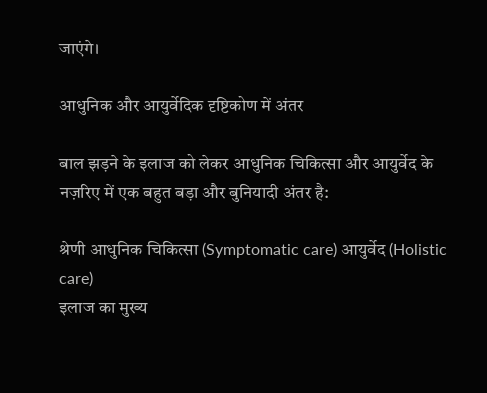जाएंगे।

आधुनिक और आयुर्वेदिक दृष्टिकोण में अंतर

बाल झड़ने के इलाज को लेकर आधुनिक चिकित्सा और आयुर्वेद के नज़रिए में एक बहुत बड़ा और बुनियादी अंतर है:

श्रेणी आधुनिक चिकित्सा (Symptomatic care) आयुर्वेद (Holistic care)
इलाज का मुख्य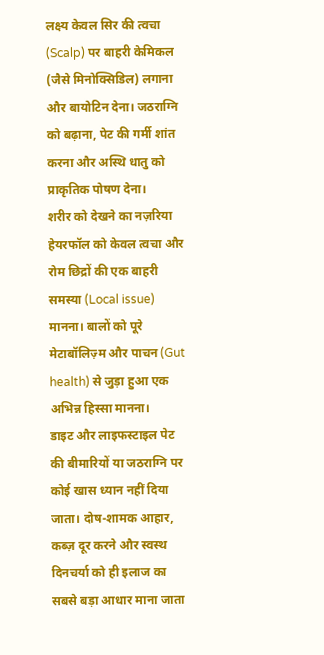लक्ष्य केवल सिर की त्वचा (Scalp) पर बाहरी केमिकल (जैसे मिनोक्सिडिल) लगाना और बायोटिन देना। जठराग्नि को बढ़ाना, पेट की गर्मी शांत करना और अस्थि धातु को प्राकृतिक पोषण देना।
शरीर को देखने का नज़रिया हेयरफॉल को केवल त्वचा और रोम छिद्रों की एक बाहरी समस्या (Local issue) मानना। बालों को पूरे मेटाबॉलिज़्म और पाचन (Gut health) से जुड़ा हुआ एक अभिन्न हिस्सा मानना।
डाइट और लाइफस्टाइल पेट की बीमारियों या जठराग्नि पर कोई खास ध्यान नहीं दिया जाता। दोष-शामक आहार, कब्ज़ दूर करने और स्वस्थ दिनचर्या को ही इलाज का सबसे बड़ा आधार माना जाता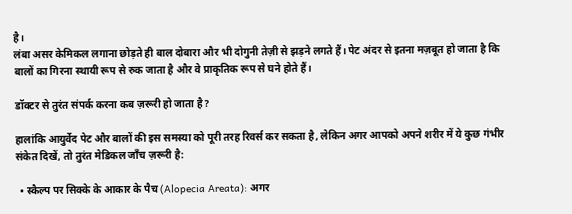है।
लंबा असर केमिकल लगाना छोड़ते ही बाल दोबारा और भी दोगुनी तेज़ी से झड़ने लगते हैं। पेट अंदर से इतना मज़बूत हो जाता है कि बालों का गिरना स्थायी रूप से रुक जाता है और वे प्राकृतिक रूप से घने होते हैं।

डॉक्टर से तुरंत संपर्क करना कब ज़रूरी हो जाता है?

हालांकि आयुर्वेद पेट और बालों की इस समस्या को पूरी तरह रिवर्स कर सकता है, लेकिन अगर आपको अपने शरीर में ये कुछ गंभीर संकेत दिखें, तो तुरंत मेडिकल जाँच ज़रूरी है:

  • स्कैल्प पर सिक्के के आकार के पैच (Alopecia Areata): अगर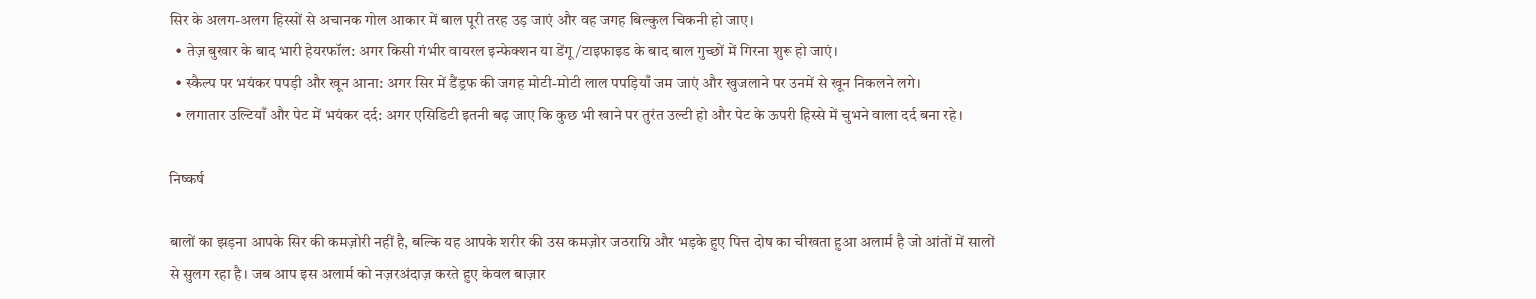सिर के अलग-अलग हिस्सों से अचानक गोल आकार में बाल पूरी तरह उड़ जाएं और वह जगह बिल्कुल चिकनी हो जाए।
  • तेज़ बुखार के बाद भारी हेयरफॉल: अगर किसी गंभीर वायरल इन्फेक्शन या डेंगू/टाइफाइड के बाद बाल गुच्छों में गिरना शुरू हो जाएं।
  • स्कैल्प पर भयंकर पपड़ी और खून आना: अगर सिर में डैंड्रफ की जगह मोटी-मोटी लाल पपड़ियाँ जम जाएं और खुजलाने पर उनमें से खून निकलने लगे।
  • लगातार उल्टियाँ और पेट में भयंकर दर्द: अगर एसिडिटी इतनी बढ़ जाए कि कुछ भी खाने पर तुरंत उल्टी हो और पेट के ऊपरी हिस्से में चुभने वाला दर्द बना रहे।

निष्कर्ष

बालों का झड़ना आपके सिर की कमज़ोरी नहीं है, बल्कि यह आपके शरीर की उस कमज़ोर जठराग्नि और भड़के हुए पित्त दोष का चीखता हुआ अलार्म है जो आंतों में सालों से सुलग रहा है। जब आप इस अलार्म को नज़रअंदाज़ करते हुए केवल बाज़ार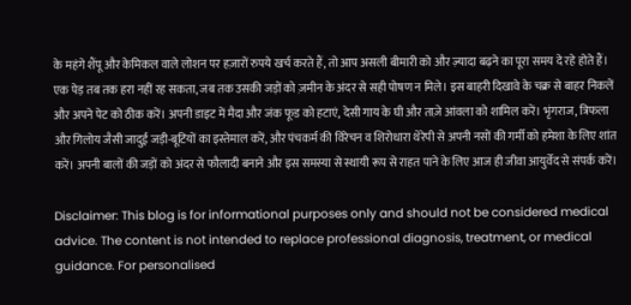के महंगे शैंपू और केमिकल वाले लोशन पर हज़ारों रुपये खर्च करते हैं, तो आप असली बीमारी को और ज़्यादा बढ़ने का पूरा समय दे रहे होते हैं। एक पेड़ तब तक हरा नहीं रह सकता, जब तक उसकी जड़ों को ज़मीन के अंदर से सही पोषण न मिले। इस बाहरी दिखावे के चक्र से बाहर निकलें और अपने पेट को ठीक करें। अपनी डाइट में मैदा और जंक फूड को हटाएं, देसी गाय के घी और ताज़े आंवला को शामिल करें। भृंगराज, त्रिफला और गिलोय जैसी जादुई जड़ी-बूटियों का इस्तेमाल करें, और पंचकर्म की विरेचन व शिरोधारा थेरेपी से अपनी नसों की गर्मी को हमेशा के लिए शांत करें। अपनी बालों की जड़ों को अंदर से फौलादी बनाने और इस समस्या से स्थायी रूप से राहत पाने के लिए आज ही जीवा आयुर्वेद से संपर्क करें।

Disclaimer: This blog is for informational purposes only and should not be considered medical advice. The content is not intended to replace professional diagnosis, treatment, or medical guidance. For personalised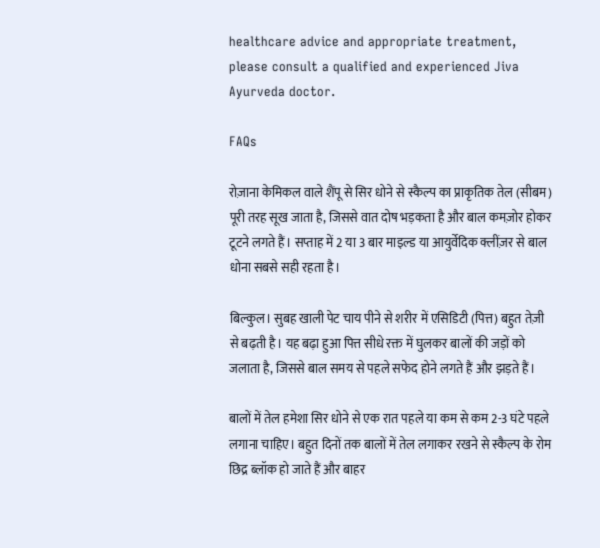healthcare advice and appropriate treatment, please consult a qualified and experienced Jiva Ayurveda doctor.

FAQs

रोज़ाना केमिकल वाले शैंपू से सिर धोने से स्कैल्प का प्राकृतिक तेल (सीबम) पूरी तरह सूख जाता है, जिससे वात दोष भड़कता है और बाल कमज़ोर होकर टूटने लगते हैं। सप्ताह में 2 या 3 बार माइल्ड या आयुर्वेदिक क्लींज़र से बाल धोना सबसे सही रहता है।

बिल्कुल। सुबह खाली पेट चाय पीने से शरीर में एसिडिटी (पित्त) बहुत तेज़ी से बढ़ती है। यह बढ़ा हुआ पित्त सीधे रक्त में घुलकर बालों की जड़ों को जलाता है, जिससे बाल समय से पहले सफेद होने लगते हैं और झड़ते हैं।

बालों में तेल हमेशा सिर धोने से एक रात पहले या कम से कम 2-3 घंटे पहले लगाना चाहिए। बहुत दिनों तक बालों में तेल लगाकर रखने से स्कैल्प के रोम छिद्र ब्लॉक हो जाते हैं और बाहर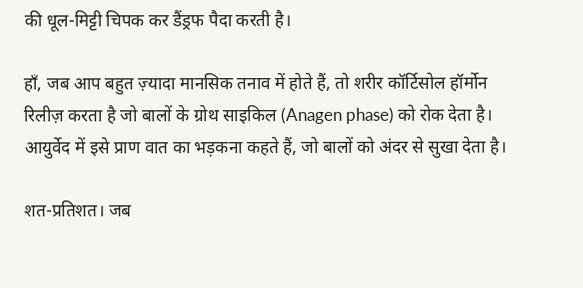की धूल-मिट्टी चिपक कर डैंड्रफ पैदा करती है।

हाँ, जब आप बहुत ज़्यादा मानसिक तनाव में होते हैं, तो शरीर कॉर्टिसोल हॉर्मोन रिलीज़ करता है जो बालों के ग्रोथ साइकिल (Anagen phase) को रोक देता है। आयुर्वेद में इसे प्राण वात का भड़कना कहते हैं, जो बालों को अंदर से सुखा देता है।

शत-प्रतिशत। जब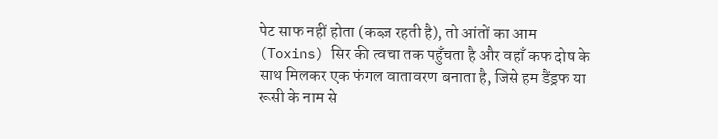पेट साफ नहीं होता (कब्ज़ रहती है), तो आंतों का आम (Toxins) सिर की त्वचा तक पहुँचता है और वहाँ कफ दोष के साथ मिलकर एक फंगल वातावरण बनाता है, जिसे हम डैंड्रफ या रूसी के नाम से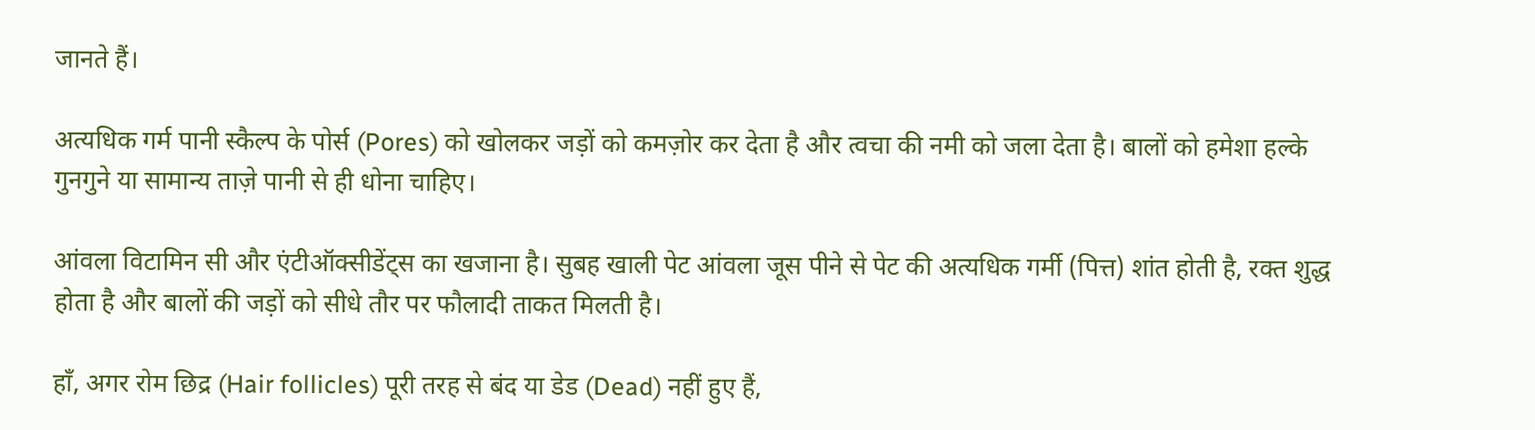जानते हैं।

अत्यधिक गर्म पानी स्कैल्प के पोर्स (Pores) को खोलकर जड़ों को कमज़ोर कर देता है और त्वचा की नमी को जला देता है। बालों को हमेशा हल्के गुनगुने या सामान्य ताज़े पानी से ही धोना चाहिए।

आंवला विटामिन सी और एंटीऑक्सीडेंट्स का खजाना है। सुबह खाली पेट आंवला जूस पीने से पेट की अत्यधिक गर्मी (पित्त) शांत होती है, रक्त शुद्ध होता है और बालों की जड़ों को सीधे तौर पर फौलादी ताकत मिलती है।

हाँ, अगर रोम छिद्र (Hair follicles) पूरी तरह से बंद या डेड (Dead) नहीं हुए हैं,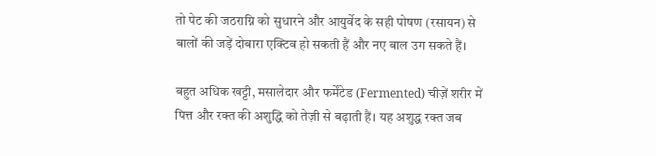तो पेट की जठराग्नि को सुधारने और आयुर्वेद के सही पोषण (रसायन) से बालों की जड़ें दोबारा एक्टिव हो सकती हैं और नए बाल उग सकते हैं।

बहुत अधिक खट्टी, मसालेदार और फर्मेंटेड (Fermented) चीज़ें शरीर में पित्त और रक्त की अशुद्धि को तेज़ी से बढ़ाती हैं। यह अशुद्ध रक्त जब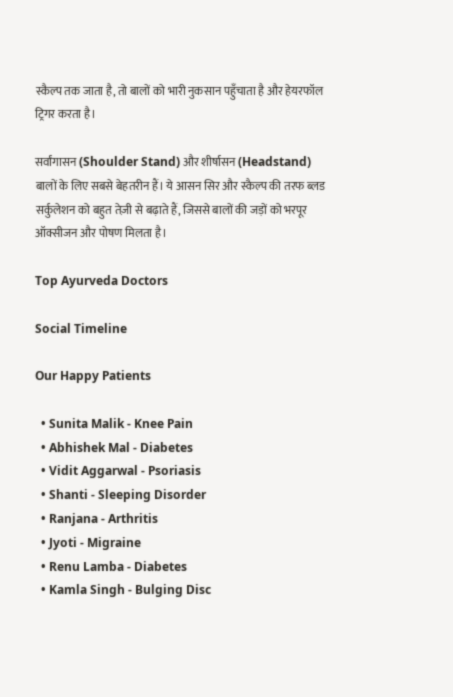स्कैल्प तक जाता है, तो बालों को भारी नुकसान पहुँचाता है और हेयरफॉल ट्रिगर करता है।

सर्वांगासन (Shoulder Stand) और शीर्षासन (Headstand) बालों के लिए सबसे बेहतरीन हैं। ये आसन सिर और स्कैल्प की तरफ ब्लड सर्कुलेशन को बहुत तेज़ी से बढ़ाते हैं, जिससे बालों की जड़ों को भरपूर ऑक्सीजन और पोषण मिलता है।

Top Ayurveda Doctors

Social Timeline

Our Happy Patients

  • Sunita Malik - Knee Pain
  • Abhishek Mal - Diabetes
  • Vidit Aggarwal - Psoriasis
  • Shanti - Sleeping Disorder
  • Ranjana - Arthritis
  • Jyoti - Migraine
  • Renu Lamba - Diabetes
  • Kamla Singh - Bulging Disc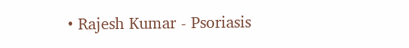• Rajesh Kumar - Psoriasis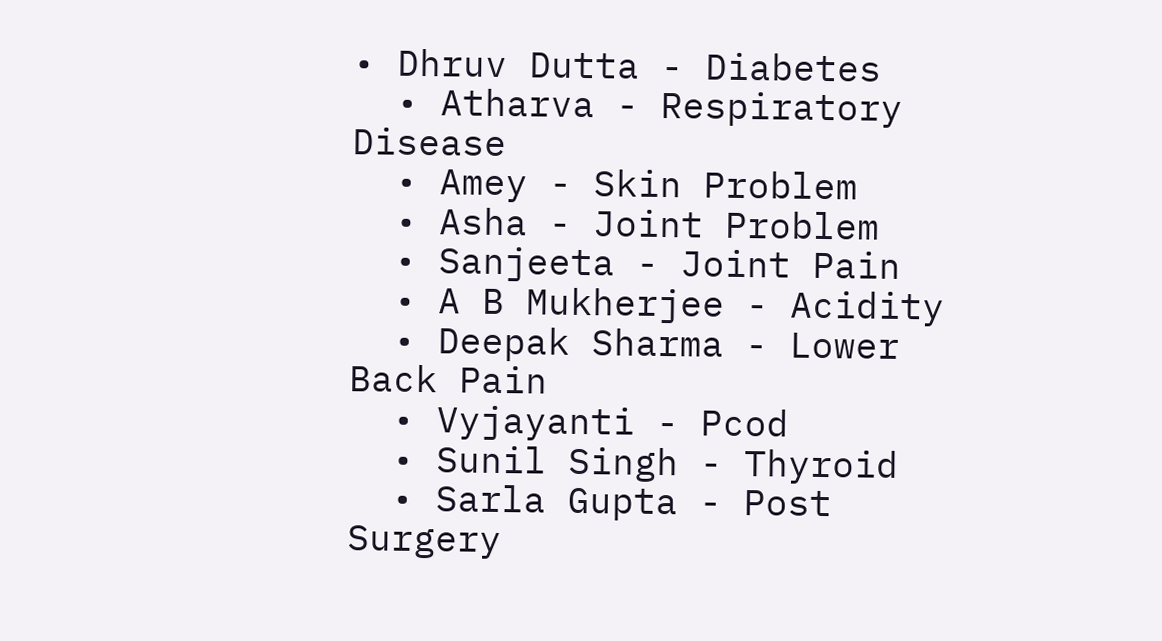• Dhruv Dutta - Diabetes
  • Atharva - Respiratory Disease
  • Amey - Skin Problem
  • Asha - Joint Problem
  • Sanjeeta - Joint Pain
  • A B Mukherjee - Acidity
  • Deepak Sharma - Lower Back Pain
  • Vyjayanti - Pcod
  • Sunil Singh - Thyroid
  • Sarla Gupta - Post Surgery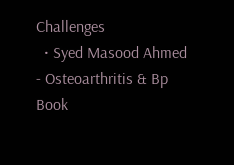Challenges
  • Syed Masood Ahmed - Osteoarthritis & Bp
Book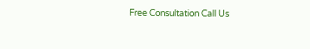Free Consultation Call Us